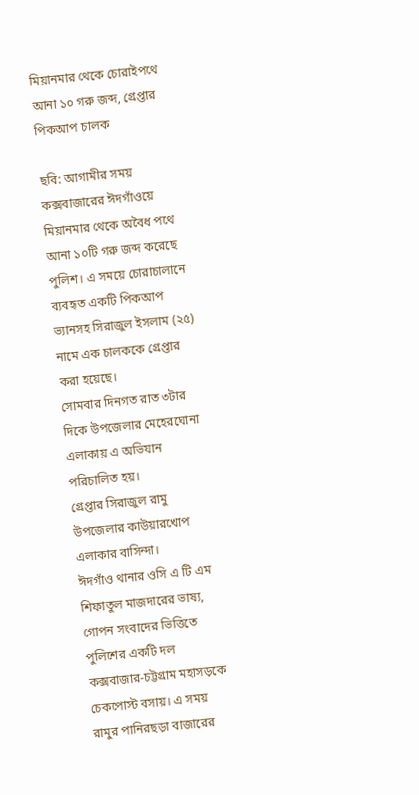মিয়ানমার থেকে চোরাইপথে আনা ১০ গরু জব্দ, গ্রেপ্তার পিকআপ চালক

ছবি: আগামীর সময়
কক্সবাজারের ঈদগাঁওয়ে মিয়ানমার থেকে অবৈধ পথে আনা ১০টি গরু জব্দ করেছে পুলিশ। এ সময়ে চোরাচালানে ব্যবহৃত একটি পিকআপ ভ্যানসহ সিরাজুল ইসলাম (২৫) নামে এক চালককে গ্রেপ্তার করা হয়েছে।
সোমবার দিনগত রাত ৩টার দিকে উপজেলার মেহেরঘোনা এলাকায় এ অভিযান পরিচালিত হয়।
গ্রেপ্তার সিরাজুল রামু উপজেলার কাউয়ারখোপ এলাকার বাসিন্দা।
ঈদগাঁও থানার ওসি এ টি এম শিফাতুল মাজদারের ভাষ্য, গোপন সংবাদের ভিত্তিতে পুলিশের একটি দল কক্সবাজার-চট্টগ্রাম মহাসড়কে চেকপোস্ট বসায়। এ সময় রামুর পানিরছড়া বাজারের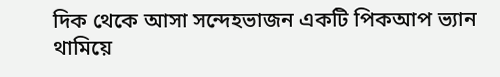দিক থেকে আসা সন্দেহভাজন একটি পিকআপ ভ্যান থামিয়ে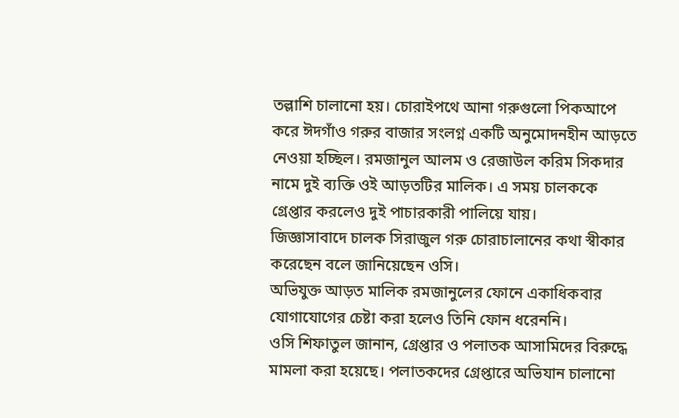তল্লাশি চালানো হয়। চোরাইপথে আনা গরুগুলো পিকআপে করে ঈদগাঁও গরুর বাজার সংলগ্ন একটি অনুমোদনহীন আড়তে নেওয়া হচ্ছিল। রমজানুল আলম ও রেজাউল করিম সিকদার নামে দুই ব্যক্তি ওই আড়তটির মালিক। এ সময় চালককে গ্রেপ্তার করলেও দুই পাচারকারী পালিয়ে যায়।
জিজ্ঞাসাবাদে চালক সিরাজুল গরু চোরাচালানের কথা স্বীকার করেছেন বলে জানিয়েছেন ওসি।
অভিযুক্ত আড়ত মালিক রমজানুলের ফোনে একাধিকবার যোগাযোগের চেষ্টা করা হলেও তিনি ফোন ধরেননি।
ওসি শিফাতুল জানান, গ্রেপ্তার ও পলাতক আসামিদের বিরুদ্ধে মামলা করা হয়েছে। পলাতকদের গ্রেপ্তারে অভিযান চালানো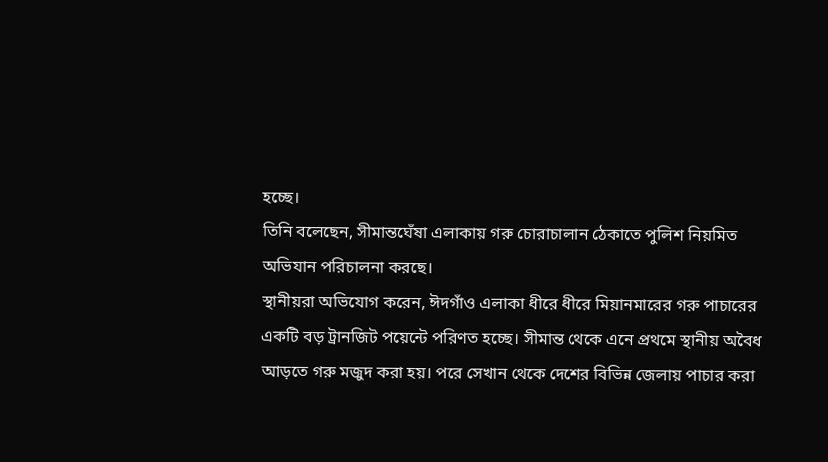হচ্ছে।
তিনি বলেছেন, সীমান্তঘেঁষা এলাকায় গরু চোরাচালান ঠেকাতে পুলিশ নিয়মিত অভিযান পরিচালনা করছে।
স্থানীয়রা অভিযোগ করেন, ঈদগাঁও এলাকা ধীরে ধীরে মিয়ানমারের গরু পাচারের একটি বড় ট্রানজিট পয়েন্টে পরিণত হচ্ছে। সীমান্ত থেকে এনে প্রথমে স্থানীয় অবৈধ আড়তে গরু মজুদ করা হয়। পরে সেখান থেকে দেশের বিভিন্ন জেলায় পাচার করা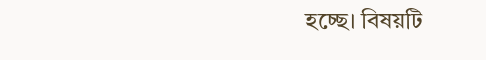হচ্ছে। বিষয়টি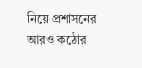নিয়ে প্রশাসনের আরও কঠোর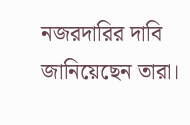নজরদারির দাবি জানিয়েছেন তারা।